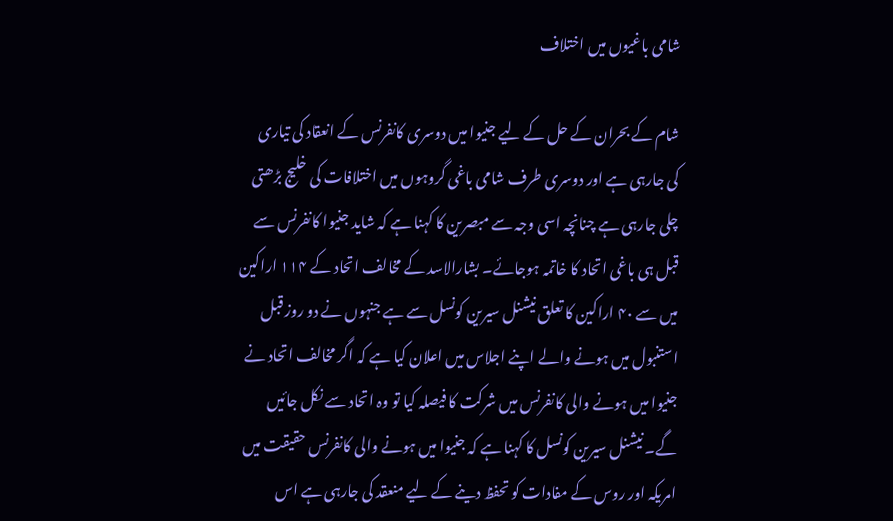شامی باغیوں میں اختلاف

شام کے بحران کے حل کے لیے جنیوا میں دوسری کانفرنس کے انعقاد کی تیاری کی جارہی ہے اور دوسری طرف شامی باغی گروہوں میں اختلافات کی خلیج بڑھتی چلی جارہی ہے چنانچہ اسی وجہ سے مبصرین کا کہنا ہے کہ شاید جنیوا کانفرنس سے قبل ہی باغی اتحاد کا خاتمہ ہوجائے۔ بشارالاسد کے مخالف اتحاد کے ۱۱۴ اراکین میں سے ۴۰ اراکین کا تعلق نیشنل سیرین کونسل سے ہے جنہوں نے دو روز قبل استنبول میں ہونے والے اپنے اجلاس میں اعلان کیا ہے کہ اگر مخالف اتحاد نے جنیوا میں ہونے والی کانفرنس میں شرکت کا فیصلہ کیا تو وہ اتحاد سے نکل جائیں گے۔ نیشنل سیرین کونسل کا کہنا ہے کہ جنیوا میں ہونے والی کانفرنس حقیقت میں امریکہ اور روس کے مفادات کو تحفظ دینے کے لیے منعقد کی جارہی ہے اس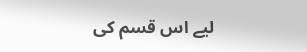لیے اس قسم کی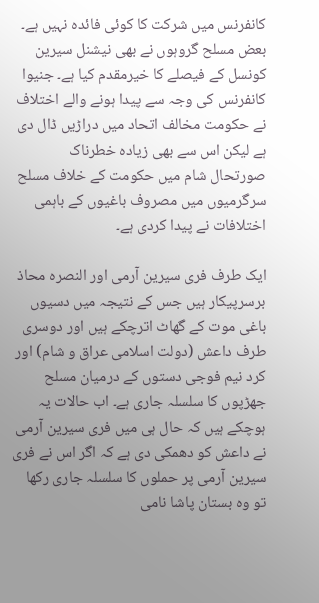کانفرنس میں شرکت کا کوئی فائدہ نہیں ہے۔ بعض مسلح گروہوں نے بھی نیشنل سیرین کونسل کے فیصلے کا خیرمقدم کیا ہے۔ جنیوا کانفرنس کی وجہ سے پیدا ہونے والے اختلاف نے حکومت مخالف اتحاد میں دراڑیں ڈال دی ہے لیکن اس سے بھی زیادہ خطرناک صورتحال شام میں حکومت کے خلاف مسلح سرگرمیوں میں مصروف باغیوں کے باہمی اختلافات نے پیدا کردی ہے۔

ایک طرف فری سیرین آرمی اور النصرہ محاذ برسرپیکار ہیں جس کے نتیجہ میں دسیوں باغی موت کے گھاٹ اترچکے ہیں اور دوسری طرف داعش (دولت اسلامی عراق و شام) اور کرد نیم فوجی دستوں کے درمیان مسلح جھڑپوں کا سلسلہ جاری ہے۔ اب حالات یہ ہوچکے ہیں کہ حال ہی میں فری سیرین آرمی نے داعش کو دھمکی دی ہے کہ اگر اس نے فری سیرین آرمی پر حملوں کا سلسلہ جاری رکھا تو وہ بستان پاشا نامی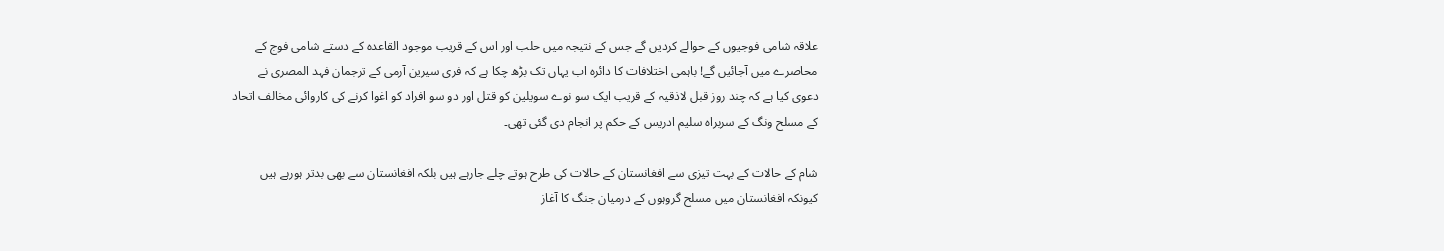علاقہ شامی فوجیوں کے حوالے کردیں گے جس کے نتیجہ میں حلب اور اس کے قریب موجود القاعدہ کے دستے شامی فوج کے محاصرے میں آجائیں گے! باہمی اختلافات کا دائرہ اب یہاں تک بڑھ چکا ہے کہ فری سیرین آرمی کے ترجمان فہد المصری نے دعوی کیا ہے کہ چند روز قبل لاذقیہ کے قریب ایک سو نوے سویلین کو قتل اور دو سو افراد کو اغوا کرنے کی کاروائی مخالف اتحاد کے مسلح ونگ کے سربراہ سلیم ادریس کے حکم پر انجام دی گئی تھی۔

شام کے حالات کے بہت تیزی سے افغانستان کے حالات کی طرح ہوتے چلے جارہے ہیں بلکہ افغانستان سے بھی بدتر ہورہے ہیں کیونکہ افغانستان میں مسلح گروہوں کے درمیان جنگ کا آغاز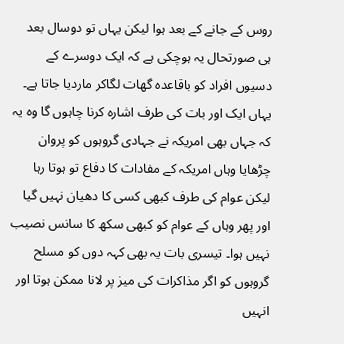روس کے جانے کے بعد ہوا لیکن یہاں تو دوسال بعد ہی صورتحال یہ ہوچکی ہے کہ ایک دوسرے کے دسیوں افراد کو باقاعدہ گھات لگاکر ماردیا جاتا ہے۔ یہاں ایک اور بات کی طرف اشارہ کرنا چاہوں گا وہ یہ کہ جہاں بھی امریکہ نے جہادی گروہوں کو پروان چڑھایا وہاں امریکہ کے مفادات کا دفاع تو ہوتا رہا لیکن عوام کی طرف کبھی کسی کا دھیان نہیں گیا اور پھر وہاں کے عوام کو کبھی سکھ کا سانس نصیب نہیں ہوا۔ تیسری بات یہ بھی کہہ دوں کو مسلح گروہوں کو اگر مذاکرات کی میز پر لانا ممکن ہوتا اور انہیں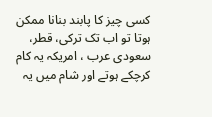کسی چیز کا پابند بنانا ممکن ہوتا تو اب تک ترکی، قطر، سعودی عرب ، امریکہ یہ کام کرچکے ہوتے اور شام میں یہ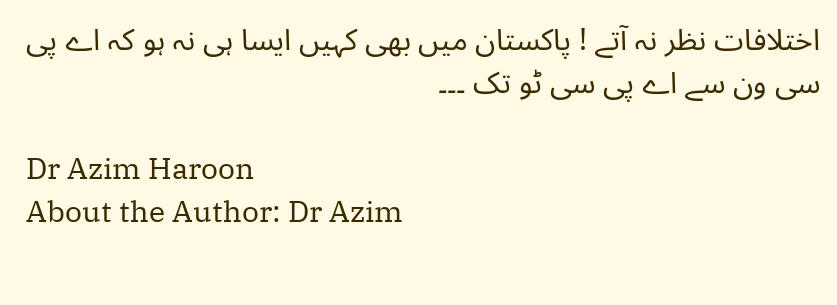اختلافات نظر نہ آتے ! پاکستان میں بھی کہیں ایسا ہی نہ ہو کہ اے پی سی ون سے اے پی سی ٹو تک ۔۔۔

Dr Azim Haroon
About the Author: Dr Azim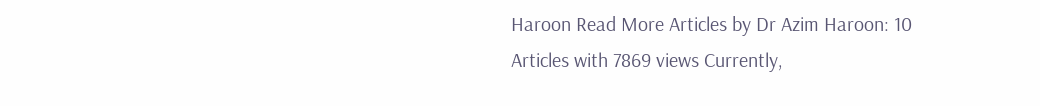Haroon Read More Articles by Dr Azim Haroon: 10 Articles with 7869 views Currently,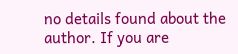no details found about the author. If you are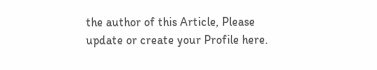the author of this Article, Please update or create your Profile here.